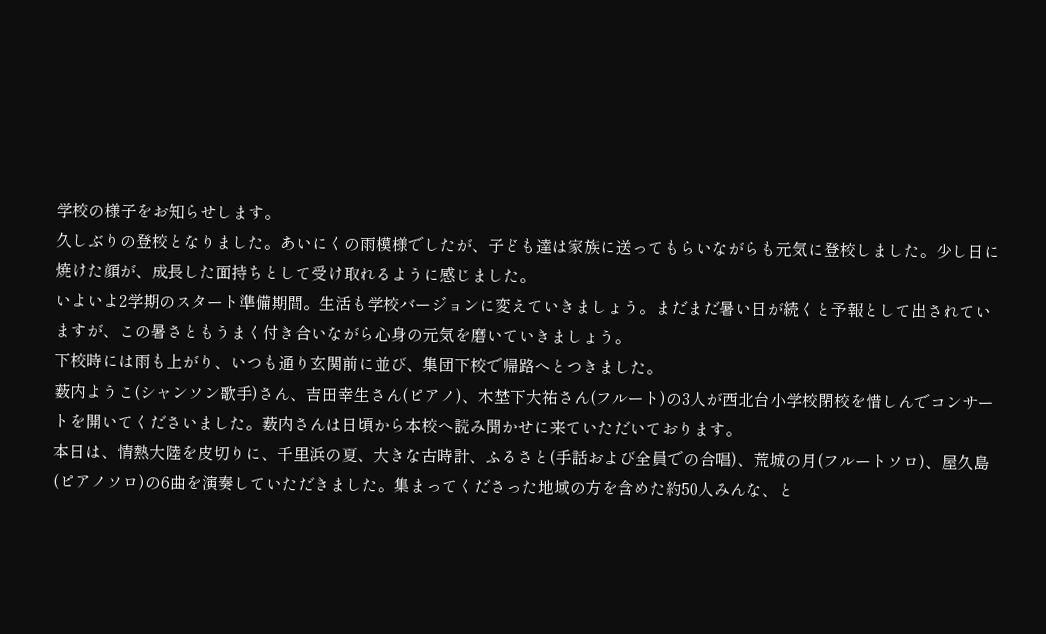学校の様子をお知らせします。
久しぶりの登校となりました。あいにくの雨模様でしたが、子ども達は家族に送ってもらいながらも元気に登校しました。少し日に焼けた顔が、成長した面持ちとして受け取れるように感じました。
いよいよ2学期のスタート準備期間。生活も学校バージョンに変えていきましょう。まだまだ暑い日が続くと予報として出されていますが、この暑さともうまく付き合いながら心身の元気を磨いていきましょう。
下校時には雨も上がり、いつも通り玄関前に並び、集団下校で帰路へとつきました。
薮内ようこ(シャンソン歌手)さん、吉田幸生さん(ピアノ)、木埜下大祐さん(フルート)の3人が西北台小学校閉校を惜しんでコンサートを開いてくださいました。薮内さんは日頃から本校へ読み聞かせに来ていただいております。
本日は、情熱大陸を皮切りに、千里浜の夏、大きな古時計、ふるさと(手話および全員での合唱)、荒城の月(フルートソロ)、屋久島(ピアノソロ)の6曲を演奏していただきました。集まってくださった地域の方を含めた約50人みんな、と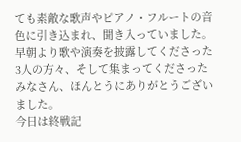ても素敵な歌声やピアノ・フルートの音色に引き込まれ、聞き入っていました。早朝より歌や演奏を披露してくださった3人の方々、そして集まってくださったみなさん、ほんとうにありがとうございました。
今日は終戦記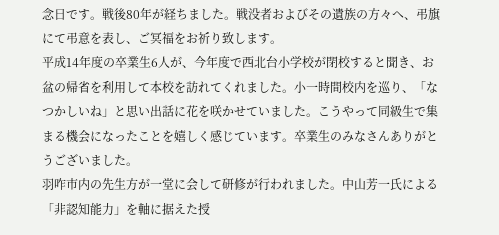念日です。戦後80年が経ちました。戦没者およびその遺族の方々へ、弔旗にて弔意を表し、ご冥福をお祈り致します。
平成14年度の卒業生6人が、今年度で西北台小学校が閉校すると聞き、お盆の帰省を利用して本校を訪れてくれました。小一時間校内を巡り、「なつかしいね」と思い出話に花を咲かせていました。こうやって同級生で集まる機会になったことを嬉しく感じています。卒業生のみなさんありがとうございました。
羽咋市内の先生方が一堂に会して研修が行われました。中山芳一氏による「非認知能力」を軸に据えた授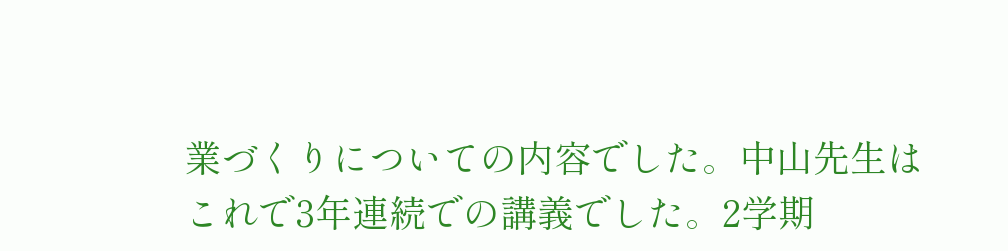業づくりについての内容でした。中山先生はこれで3年連続での講義でした。2学期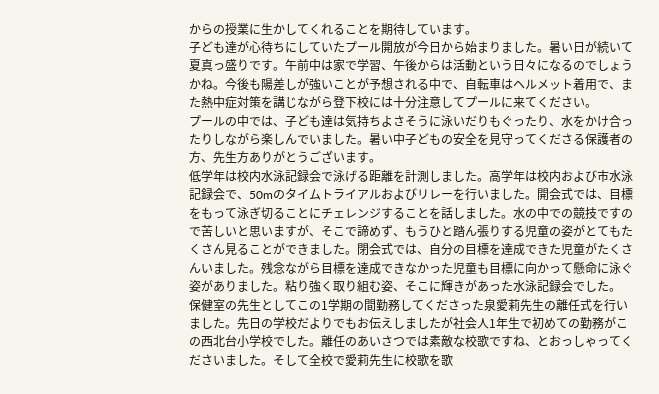からの授業に生かしてくれることを期待しています。
子ども達が心待ちにしていたプール開放が今日から始まりました。暑い日が続いて夏真っ盛りです。午前中は家で学習、午後からは活動という日々になるのでしょうかね。今後も陽差しが強いことが予想される中で、自転車はヘルメット着用で、また熱中症対策を講じながら登下校には十分注意してプールに来てください。
プールの中では、子ども達は気持ちよさそうに泳いだりもぐったり、水をかけ合ったりしながら楽しんでいました。暑い中子どもの安全を見守ってくださる保護者の方、先生方ありがとうございます。
低学年は校内水泳記録会で泳げる距離を計測しました。高学年は校内および市水泳記録会で、50mのタイムトライアルおよびリレーを行いました。開会式では、目標をもって泳ぎ切ることにチェレンジすることを話しました。水の中での競技ですので苦しいと思いますが、そこで諦めず、もうひと踏ん張りする児童の姿がとてもたくさん見ることができました。閉会式では、自分の目標を達成できた児童がたくさんいました。残念ながら目標を達成できなかった児童も目標に向かって懸命に泳ぐ姿がありました。粘り強く取り組む姿、そこに輝きがあった水泳記録会でした。
保健室の先生としてこの1学期の間勤務してくださった泉愛莉先生の離任式を行いました。先日の学校だよりでもお伝えしましたが社会人1年生で初めての勤務がこの西北台小学校でした。離任のあいさつでは素敵な校歌ですね、とおっしゃってくださいました。そして全校で愛莉先生に校歌を歌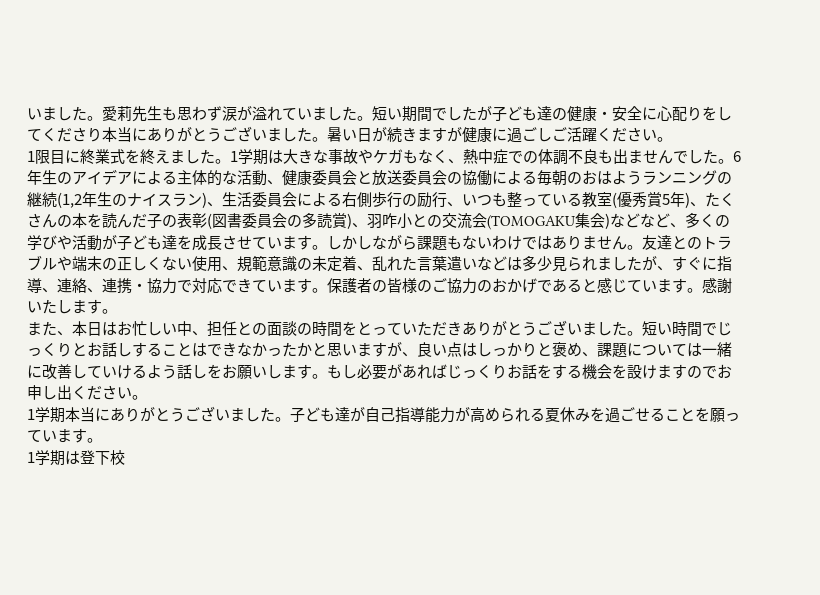いました。愛莉先生も思わず涙が溢れていました。短い期間でしたが子ども達の健康・安全に心配りをしてくださり本当にありがとうございました。暑い日が続きますが健康に過ごしご活躍ください。
1限目に終業式を終えました。1学期は大きな事故やケガもなく、熱中症での体調不良も出ませんでした。6年生のアイデアによる主体的な活動、健康委員会と放送委員会の協働による毎朝のおはようランニングの継続(1,2年生のナイスラン)、生活委員会による右側歩行の励行、いつも整っている教室(優秀賞5年)、たくさんの本を読んだ子の表彰(図書委員会の多読賞)、羽咋小との交流会(TOMOGAKU集会)などなど、多くの学びや活動が子ども達を成長させています。しかしながら課題もないわけではありません。友達とのトラブルや端末の正しくない使用、規範意識の未定着、乱れた言葉遣いなどは多少見られましたが、すぐに指導、連絡、連携・協力で対応できています。保護者の皆様のご協力のおかげであると感じています。感謝いたします。
また、本日はお忙しい中、担任との面談の時間をとっていただきありがとうございました。短い時間でじっくりとお話しすることはできなかったかと思いますが、良い点はしっかりと褒め、課題については一緒に改善していけるよう話しをお願いします。もし必要があればじっくりお話をする機会を設けますのでお申し出ください。
1学期本当にありがとうございました。子ども達が自己指導能力が高められる夏休みを過ごせることを願っています。
1学期は登下校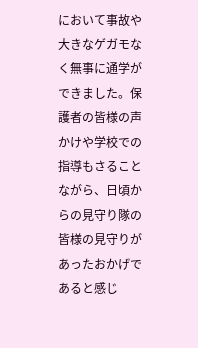において事故や大きなゲガモなく無事に通学ができました。保護者の皆様の声かけや学校での指導もさることながら、日頃からの見守り隊の皆様の見守りがあったおかげであると感じ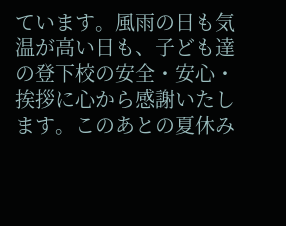ています。風雨の日も気温が高い日も、子ども達の登下校の安全・安心・挨拶に心から感謝いたします。このあとの夏休み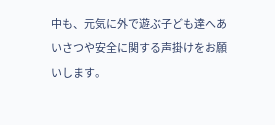中も、元気に外で遊ぶ子ども達へあいさつや安全に関する声掛けをお願いします。